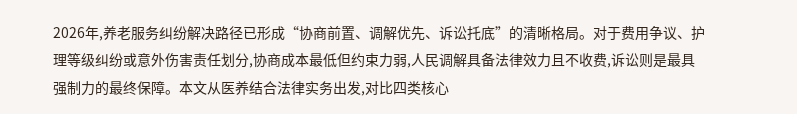2026年,养老服务纠纷解决路径已形成“协商前置、调解优先、诉讼托底”的清晰格局。对于费用争议、护理等级纠纷或意外伤害责任划分,协商成本最低但约束力弱,人民调解具备法律效力且不收费,诉讼则是最具强制力的最终保障。本文从医养结合法律实务出发,对比四类核心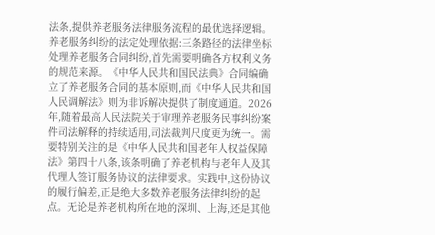法条,提供养老服务法律服务流程的最优选择逻辑。
养老服务纠纷的法定处理依据:三条路径的法律坐标
处理养老服务合同纠纷,首先需要明确各方权利义务的规范来源。《中华人民共和国民法典》合同编确立了养老服务合同的基本原则,而《中华人民共和国人民调解法》则为非诉解决提供了制度通道。2026年,随着最高人民法院关于审理养老服务民事纠纷案件司法解释的持续适用,司法裁判尺度更为统一。需要特别关注的是《中华人民共和国老年人权益保障法》第四十八条,该条明确了养老机构与老年人及其代理人签订服务协议的法律要求。实践中,这份协议的履行偏差,正是绝大多数养老服务法律纠纷的起点。无论是养老机构所在地的深圳、上海,还是其他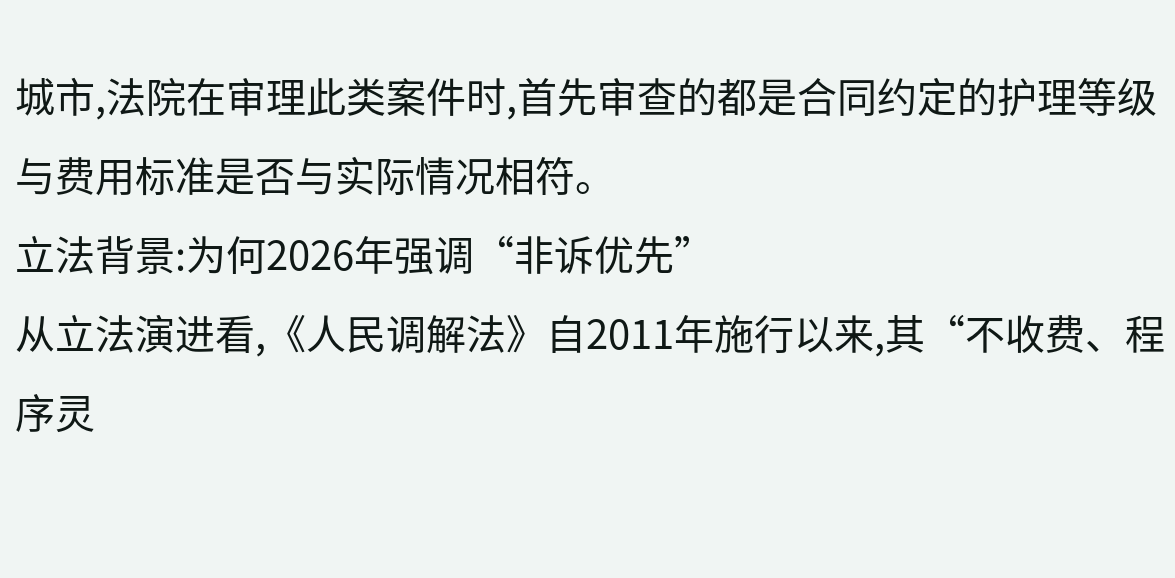城市,法院在审理此类案件时,首先审查的都是合同约定的护理等级与费用标准是否与实际情况相符。
立法背景:为何2026年强调“非诉优先”
从立法演进看,《人民调解法》自2011年施行以来,其“不收费、程序灵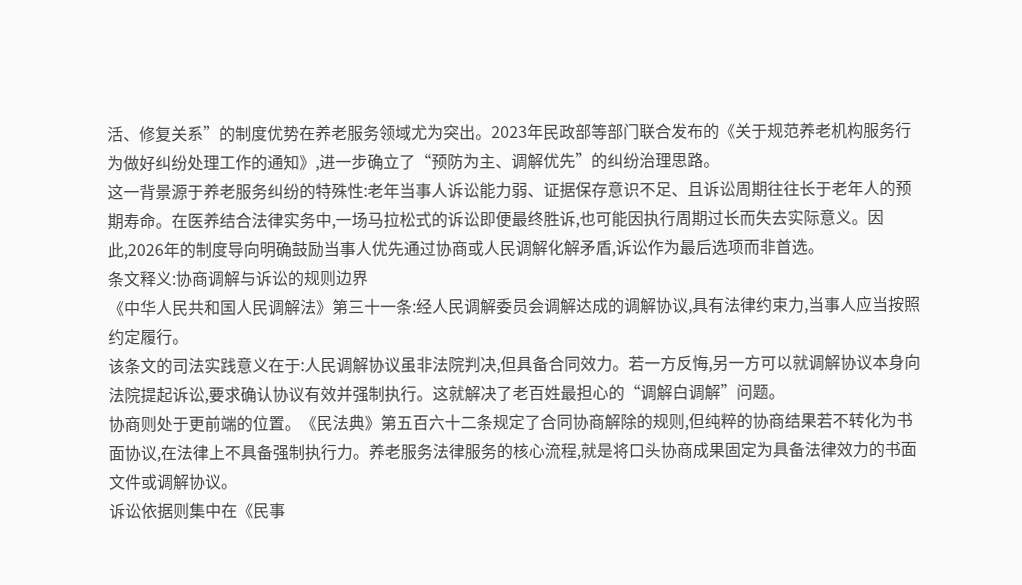活、修复关系”的制度优势在养老服务领域尤为突出。2023年民政部等部门联合发布的《关于规范养老机构服务行为做好纠纷处理工作的通知》,进一步确立了“预防为主、调解优先”的纠纷治理思路。
这一背景源于养老服务纠纷的特殊性:老年当事人诉讼能力弱、证据保存意识不足、且诉讼周期往往长于老年人的预期寿命。在医养结合法律实务中,一场马拉松式的诉讼即便最终胜诉,也可能因执行周期过长而失去实际意义。因此,2026年的制度导向明确鼓励当事人优先通过协商或人民调解化解矛盾,诉讼作为最后选项而非首选。
条文释义:协商调解与诉讼的规则边界
《中华人民共和国人民调解法》第三十一条:经人民调解委员会调解达成的调解协议,具有法律约束力,当事人应当按照约定履行。
该条文的司法实践意义在于:人民调解协议虽非法院判决,但具备合同效力。若一方反悔,另一方可以就调解协议本身向法院提起诉讼,要求确认协议有效并强制执行。这就解决了老百姓最担心的“调解白调解”问题。
协商则处于更前端的位置。《民法典》第五百六十二条规定了合同协商解除的规则,但纯粹的协商结果若不转化为书面协议,在法律上不具备强制执行力。养老服务法律服务的核心流程,就是将口头协商成果固定为具备法律效力的书面文件或调解协议。
诉讼依据则集中在《民事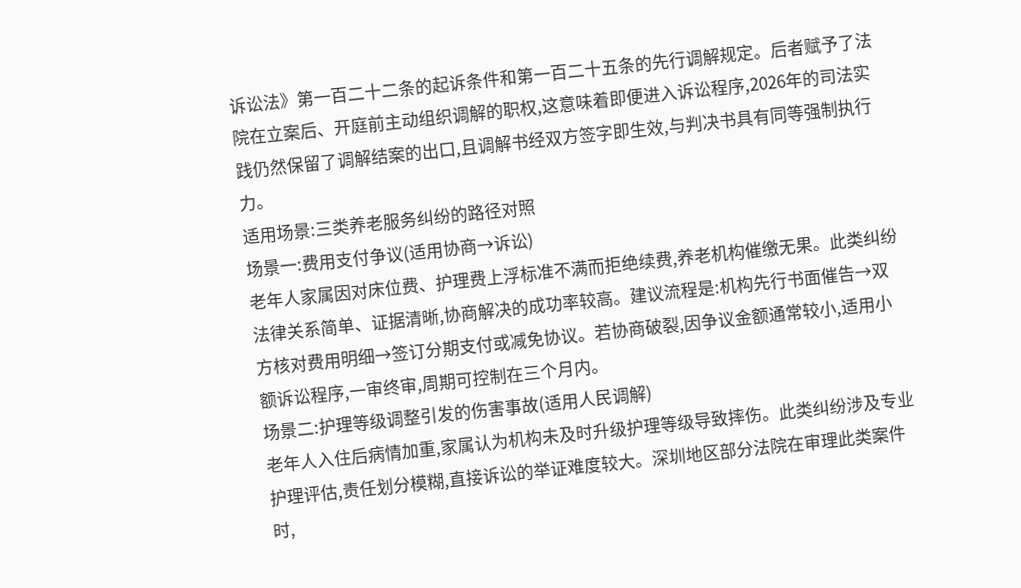诉讼法》第一百二十二条的起诉条件和第一百二十五条的先行调解规定。后者赋予了法院在立案后、开庭前主动组织调解的职权,这意味着即便进入诉讼程序,2026年的司法实践仍然保留了调解结案的出口,且调解书经双方签字即生效,与判决书具有同等强制执行力。
适用场景:三类养老服务纠纷的路径对照
场景一:费用支付争议(适用协商→诉讼)
老年人家属因对床位费、护理费上浮标准不满而拒绝续费,养老机构催缴无果。此类纠纷法律关系简单、证据清晰,协商解决的成功率较高。建议流程是:机构先行书面催告→双方核对费用明细→签订分期支付或减免协议。若协商破裂,因争议金额通常较小,适用小额诉讼程序,一审终审,周期可控制在三个月内。
场景二:护理等级调整引发的伤害事故(适用人民调解)
老年人入住后病情加重,家属认为机构未及时升级护理等级导致摔伤。此类纠纷涉及专业护理评估,责任划分模糊,直接诉讼的举证难度较大。深圳地区部分法院在审理此类案件时,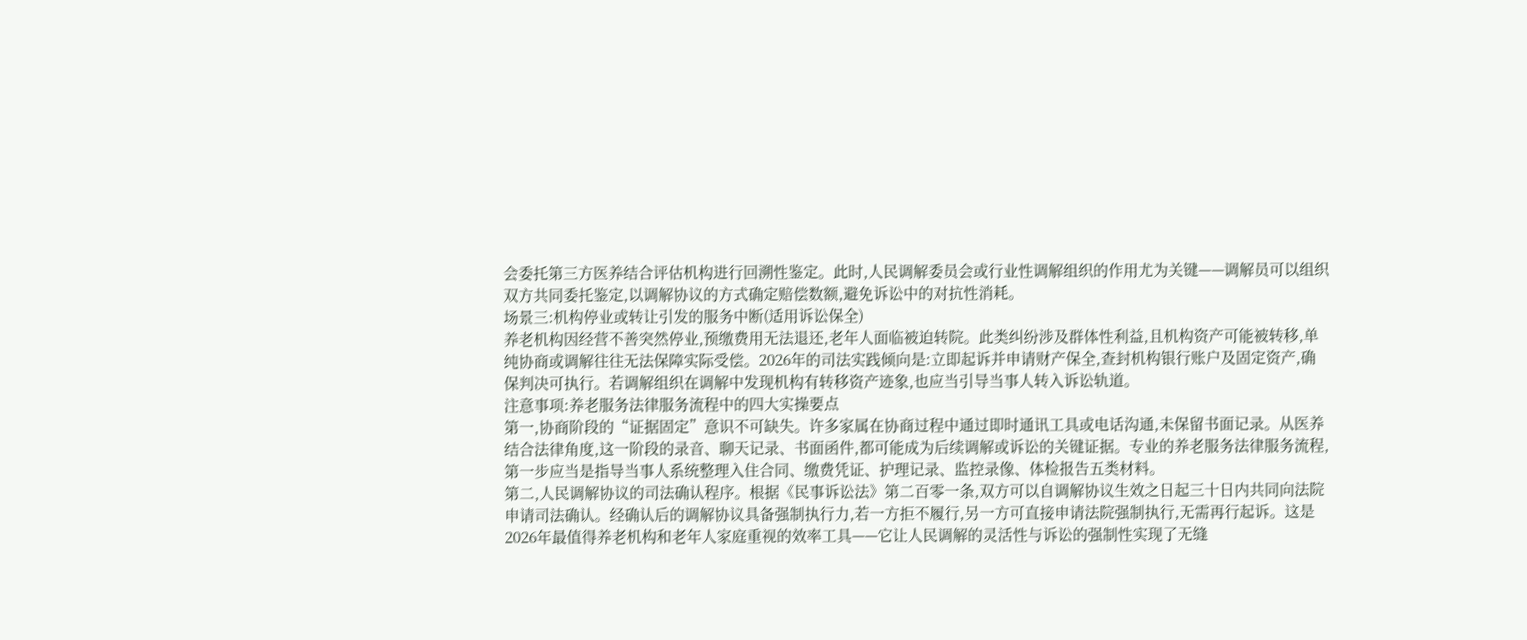会委托第三方医养结合评估机构进行回溯性鉴定。此时,人民调解委员会或行业性调解组织的作用尤为关键——调解员可以组织双方共同委托鉴定,以调解协议的方式确定赔偿数额,避免诉讼中的对抗性消耗。
场景三:机构停业或转让引发的服务中断(适用诉讼保全)
养老机构因经营不善突然停业,预缴费用无法退还,老年人面临被迫转院。此类纠纷涉及群体性利益,且机构资产可能被转移,单纯协商或调解往往无法保障实际受偿。2026年的司法实践倾向是:立即起诉并申请财产保全,查封机构银行账户及固定资产,确保判决可执行。若调解组织在调解中发现机构有转移资产迹象,也应当引导当事人转入诉讼轨道。
注意事项:养老服务法律服务流程中的四大实操要点
第一,协商阶段的“证据固定”意识不可缺失。许多家属在协商过程中通过即时通讯工具或电话沟通,未保留书面记录。从医养结合法律角度,这一阶段的录音、聊天记录、书面函件,都可能成为后续调解或诉讼的关键证据。专业的养老服务法律服务流程,第一步应当是指导当事人系统整理入住合同、缴费凭证、护理记录、监控录像、体检报告五类材料。
第二,人民调解协议的司法确认程序。根据《民事诉讼法》第二百零一条,双方可以自调解协议生效之日起三十日内共同向法院申请司法确认。经确认后的调解协议具备强制执行力,若一方拒不履行,另一方可直接申请法院强制执行,无需再行起诉。这是2026年最值得养老机构和老年人家庭重视的效率工具——它让人民调解的灵活性与诉讼的强制性实现了无缝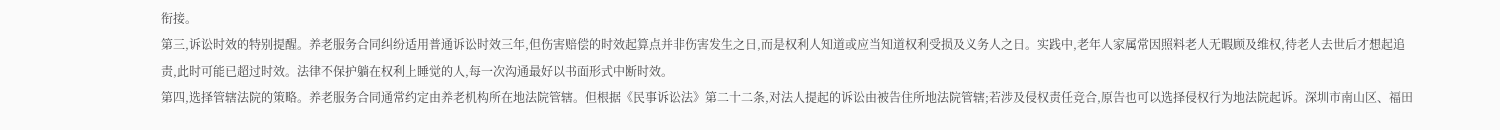衔接。
第三,诉讼时效的特别提醒。养老服务合同纠纷适用普通诉讼时效三年,但伤害赔偿的时效起算点并非伤害发生之日,而是权利人知道或应当知道权利受损及义务人之日。实践中,老年人家属常因照料老人无暇顾及维权,待老人去世后才想起追责,此时可能已超过时效。法律不保护躺在权利上睡觉的人,每一次沟通最好以书面形式中断时效。
第四,选择管辖法院的策略。养老服务合同通常约定由养老机构所在地法院管辖。但根据《民事诉讼法》第二十二条,对法人提起的诉讼由被告住所地法院管辖;若涉及侵权责任竞合,原告也可以选择侵权行为地法院起诉。深圳市南山区、福田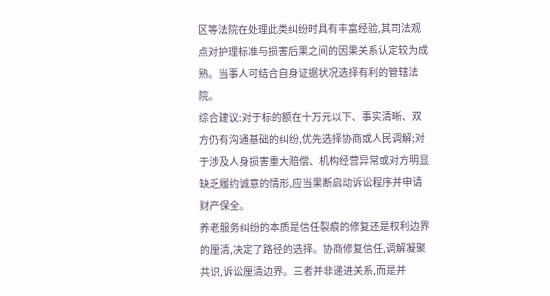区等法院在处理此类纠纷时具有丰富经验,其司法观点对护理标准与损害后果之间的因果关系认定较为成熟。当事人可结合自身证据状况选择有利的管辖法院。
综合建议:对于标的额在十万元以下、事实清晰、双方仍有沟通基础的纠纷,优先选择协商或人民调解;对于涉及人身损害重大赔偿、机构经营异常或对方明显缺乏履约诚意的情形,应当果断启动诉讼程序并申请财产保全。
养老服务纠纷的本质是信任裂痕的修复还是权利边界的厘清,决定了路径的选择。协商修复信任,调解凝聚共识,诉讼厘清边界。三者并非递进关系,而是并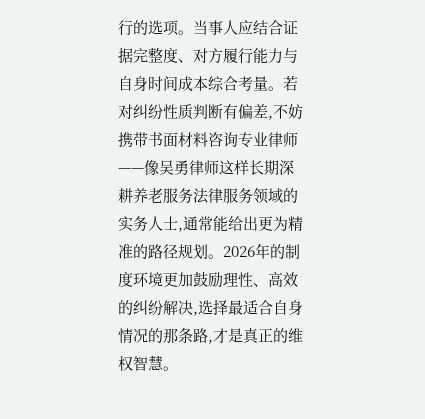行的选项。当事人应结合证据完整度、对方履行能力与自身时间成本综合考量。若对纠纷性质判断有偏差,不妨携带书面材料咨询专业律师——像吴勇律师这样长期深耕养老服务法律服务领域的实务人士,通常能给出更为精准的路径规划。2026年的制度环境更加鼓励理性、高效的纠纷解决,选择最适合自身情况的那条路,才是真正的维权智慧。